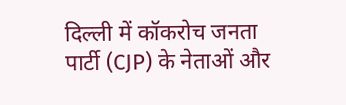दिल्ली में कॉकरोच जनता पार्टी (CJP) के नेताओं और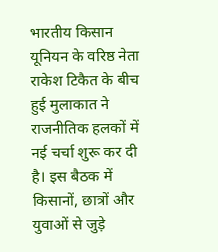भारतीय किसान यूनियन के वरिष्ठ नेता राकेश टिकैत के बीच हुई मुलाकात ने राजनीतिक हलकों में नई चर्चा शुरू कर दी है। इस बैठक में किसानों, छात्रों और युवाओं से जुड़े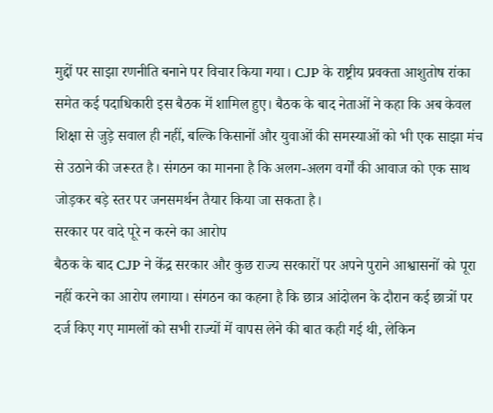मुद्दों पर साझा रणनीति बनाने पर विचार किया गया। CJP के राष्ट्रीय प्रवक्ता आशुतोष रांका समेत कई पदाधिकारी इस बैठक में शामिल हुए। बैठक के बाद नेताओं ने कहा कि अब केवल शिक्षा से जुड़े सवाल ही नहीं, बल्कि किसानों और युवाओं की समस्याओं को भी एक साझा मंच से उठाने की जरूरत है। संगठन का मानना है कि अलग-अलग वर्गों की आवाज को एक साथ जोड़कर बड़े स्तर पर जनसमर्थन तैयार किया जा सकता है।
सरकार पर वादे पूरे न करने का आरोप
बैठक के बाद CJP ने केंद्र सरकार और कुछ राज्य सरकारों पर अपने पुराने आश्वासनों को पूरा नहीं करने का आरोप लगाया। संगठन का कहना है कि छात्र आंदोलन के दौरान कई छात्रों पर दर्ज किए गए मामलों को सभी राज्यों में वापस लेने की बात कही गई थी, लेकिन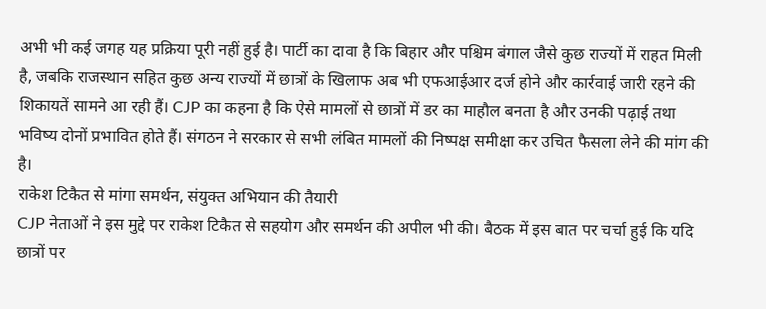अभी भी कई जगह यह प्रक्रिया पूरी नहीं हुई है। पार्टी का दावा है कि बिहार और पश्चिम बंगाल जैसे कुछ राज्यों में राहत मिली है, जबकि राजस्थान सहित कुछ अन्य राज्यों में छात्रों के खिलाफ अब भी एफआईआर दर्ज होने और कार्रवाई जारी रहने की शिकायतें सामने आ रही हैं। CJP का कहना है कि ऐसे मामलों से छात्रों में डर का माहौल बनता है और उनकी पढ़ाई तथा भविष्य दोनों प्रभावित होते हैं। संगठन ने सरकार से सभी लंबित मामलों की निष्पक्ष समीक्षा कर उचित फैसला लेने की मांग की है।
राकेश टिकैत से मांगा समर्थन, संयुक्त अभियान की तैयारी
CJP नेताओं ने इस मुद्दे पर राकेश टिकैत से सहयोग और समर्थन की अपील भी की। बैठक में इस बात पर चर्चा हुई कि यदि छात्रों पर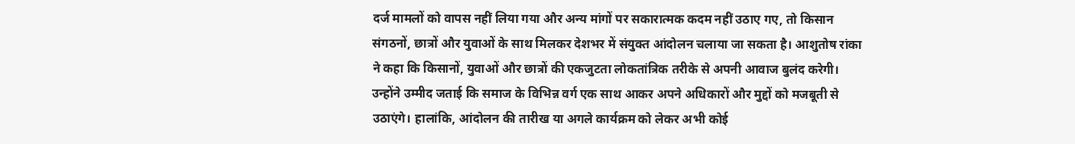दर्ज मामलों को वापस नहीं लिया गया और अन्य मांगों पर सकारात्मक कदम नहीं उठाए गए, तो किसान संगठनों, छात्रों और युवाओं के साथ मिलकर देशभर में संयुक्त आंदोलन चलाया जा सकता है। आशुतोष रांका ने कहा कि किसानों, युवाओं और छात्रों की एकजुटता लोकतांत्रिक तरीके से अपनी आवाज बुलंद करेगी। उन्होंने उम्मीद जताई कि समाज के विभिन्न वर्ग एक साथ आकर अपने अधिकारों और मुद्दों को मजबूती से उठाएंगे। हालांकि, आंदोलन की तारीख या अगले कार्यक्रम को लेकर अभी कोई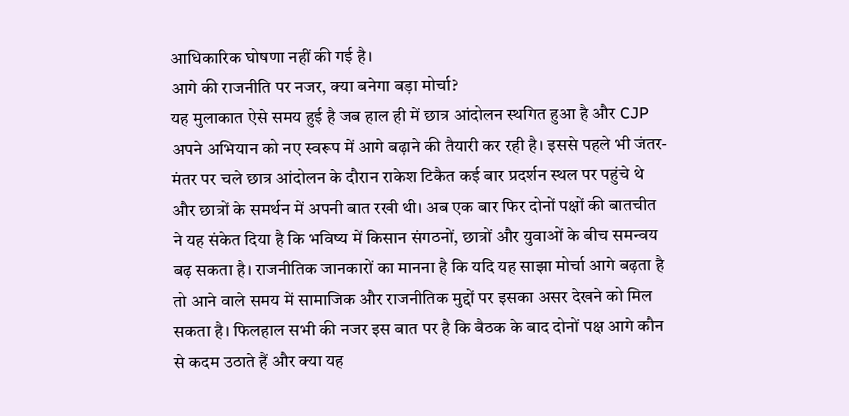आधिकारिक घोषणा नहीं की गई है।
आगे की राजनीति पर नजर, क्या बनेगा बड़ा मोर्चा?
यह मुलाकात ऐसे समय हुई है जब हाल ही में छात्र आंदोलन स्थगित हुआ है और CJP अपने अभियान को नए स्वरूप में आगे बढ़ाने की तैयारी कर रही है। इससे पहले भी जंतर-मंतर पर चले छात्र आंदोलन के दौरान राकेश टिकैत कई बार प्रदर्शन स्थल पर पहुंचे थे और छात्रों के समर्थन में अपनी बात रखी थी। अब एक बार फिर दोनों पक्षों की बातचीत ने यह संकेत दिया है कि भविष्य में किसान संगठनों, छात्रों और युवाओं के बीच समन्वय बढ़ सकता है। राजनीतिक जानकारों का मानना है कि यदि यह साझा मोर्चा आगे बढ़ता है तो आने वाले समय में सामाजिक और राजनीतिक मुद्दों पर इसका असर देखने को मिल सकता है। फिलहाल सभी की नजर इस बात पर है कि बैठक के बाद दोनों पक्ष आगे कौन से कदम उठाते हैं और क्या यह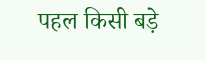पहल किसी बड़े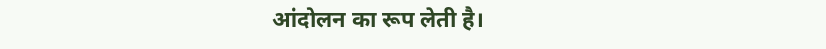आंदोलन का रूप लेती है।